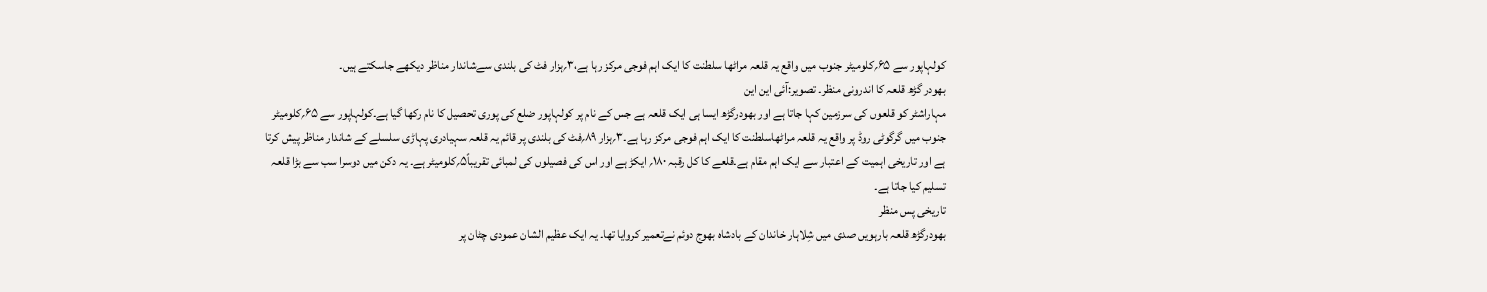کولہاپور سے ۶۵؍کلومیٹر جنوب میں واقع یہ قلعہ مراٹھا سلطنت کا ایک اہم فوجی مرکز رہا ہے،۳؍ہزار فٹ کی بلندی سےشاندار مناظر دیکھے جاسکتے ہیں۔
بھودر گڑھ قلعہ کا اندرونی منظر۔ تصویر:آئی این این
مہاراشٹر کو قلعوں کی سرزمین کہا جاتا ہے اور بھودرگڑھ ایسا ہی ایک قلعہ ہے جس کے نام پر کولہاپور ضلع کی پوری تحصیل کا نام رکھا گیا ہے۔کولہاپور سے ۶۵؍کلومیٹر جنوب میں گرگوٹی روڈ پر واقع یہ قلعہ مراٹھاسلطنت کا ایک اہم فوجی مرکز رہا ہے۔۳؍ہزار ۸۹؍فٹ کی بلندی پر قائم یہ قلعہ سہیادری پہاڑی سلسلے کے شاندار مناظر پیش کرتا ہے اور تاریخی اہمیت کے اعتبار سے ایک اہم مقام ہے۔قلعے کا کل رقبہ ۱۸۰؍ ایکڑ ہے اور اس کی فصیلوں کی لمبائی تقریباً۵؍کلومیٹر ہے۔ یہ دکن میں دوسرا سب سے بڑا قلعہ تسلیم کیا جاتا ہے۔
تاریخی پس منظر
بھودرگڑھ قلعہ بارہویں صدی میں شِلاہار خاندان کے بادشاہ بھوج دوئم نےتعمیر کروایا تھا۔ یہ ایک عظیم الشان عمودی چٹان پر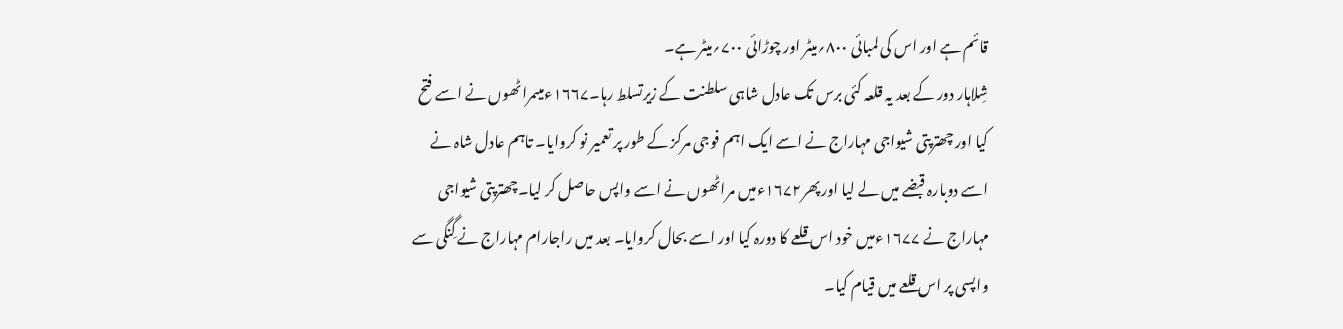قائم ہے اور اس کی لمبائی ۸۰۰؍میٹر اور چوڑائی ۷۰۰؍میٹر ہے۔
شِلاہار دور کے بعد یہ قلعہ کئی برس تک عادل شاہی سلطنت کے زیرتسلط رہا۔۱۶۶۷ءمیںمراٹھوں نے اسے فتح کیا اور چھترپتی شیواجی مہاراج نے اسے ایک اہم فوجی مرکز کے طور پر تعمیر نو کروایا۔ تاہم عادل شاہ نے اسے دوبارہ قبضے میں لے لیا اور پھر۱۶۷۲ءمیں مراٹھوں نے اسے واپس حاصل کر لیا۔چھترپتی شیواجی مہاراج نے ۱۶۷۷ءمیں خود اس قلعے کا دورہ کیا اور اسے بحال کروایا۔ بعد میں راجارام مہاراج نے گِنگی سے واپسی پر اس قلعے میں قیام کیا۔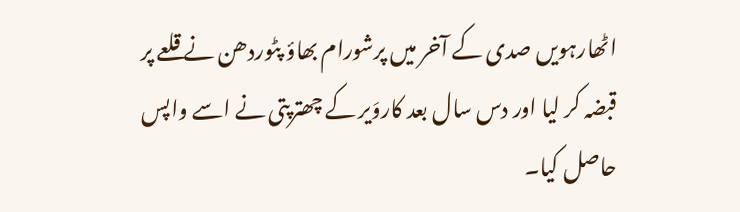اٹھارہویں صدی کے آخر میں پرشورام بھاؤ پٹوردھن نے قلعے پر قبضہ کر لیا اور دس سال بعد کاروَیر کے چھترپتی نے اسے واپس حاصل کیا۔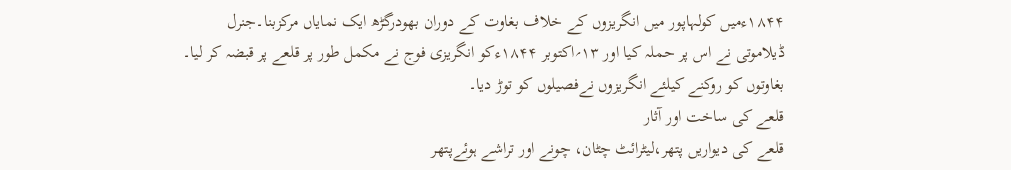۱۸۴۴ءمیں کولہاپور میں انگریزوں کے خلاف بغاوت کے دوران بھودرگڑھ ایک نمایاں مرکزبنا۔جنرل ڈیلاموتی نے اس پر حملہ کیا اور ۱۳؍اکتوبر ۱۸۴۴ءکو انگریزی فوج نے مکمل طور پر قلعے پر قبضہ کر لیا۔ بغاوتوں کو روکنے کیلئے انگریزوں نےفصیلوں کو توڑ دیا۔
قلعے کی ساخت اور آثار
قلعے کی دیواریں پتھر،لیٹرائٹ چٹان، چونے اور تراشے ہوئےپتھر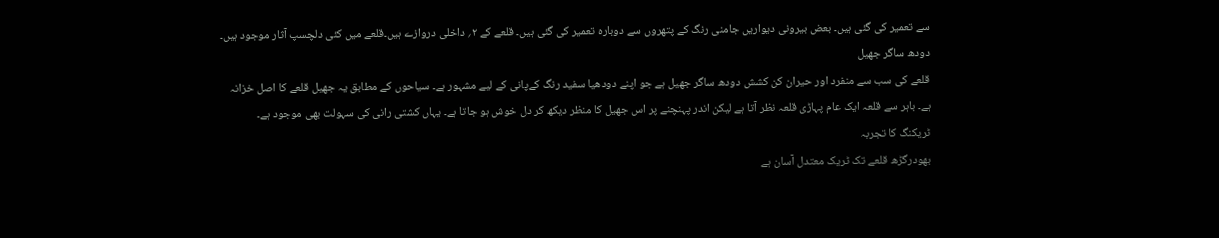سے تعمیر کی گئی ہیں۔ بعض بیرونی دیواریں جامنی رنگ کے پتھروں سے دوبارہ تعمیر کی گئی ہیں۔ قلعے کے ۲؍ داخلی دروازے ہیں۔قلعے میں کئی دلچسپ آثار موجود ہیں۔
دودھ ساگر جھیل
قلعے کی سب سے منفرد اور حیران کن کشش دودھ ساگر جھیل ہے جو اپنے دودھیا سفید رنگ کےپانی کے لیے مشہور ہے۔ سیاحوں کے مطابق یہ جھیل قلعے کا اصل خزانہ ہے۔ باہر سے قلعہ ایک عام پہاڑی قلعہ نظر آتا ہے لیکن اندر پہنچنے پر اس جھیل کا منظر دیکھ کر دل خوش ہو جاتا ہے۔ یہاں کشتی رانی کی سہولت بھی موجود ہے۔
ٹریکنگ کا تجربہ
بھودرگڑھ قلعے تک ٹریک معتدل آسان ہے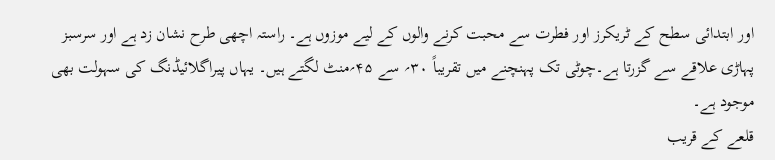اور ابتدائی سطح کے ٹریکرز اور فطرت سے محبت کرنے والوں کے لیے موزوں ہے۔ راستہ اچھی طرح نشان زد ہے اور سرسبز پہاڑی علاقے سے گزرتا ہے۔چوٹی تک پہنچنے میں تقریباً ۳۰؍ سے ۴۵؍منٹ لگتے ہیں۔ یہاں پیراگلائیڈنگ کی سہولت بھی موجود ہے۔
قلعے کے قریب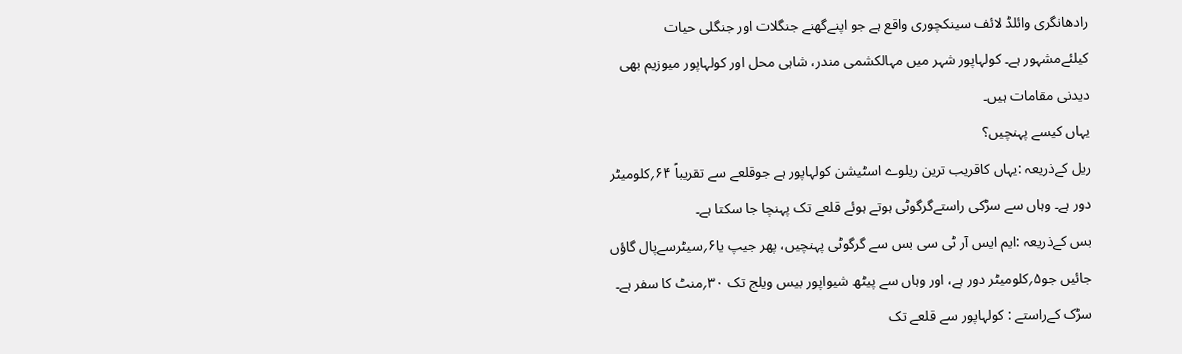رادھانگری وائلڈ لائف سینکچوری واقع ہے جو اپنےگھنے جنگلات اور جنگلی حیات کیلئےمشہور ہے۔ کولہاپور شہر میں مہالکشمی مندر، شاہی محل اور کولہاپور میوزیم بھی دیدنی مقامات ہیں۔
یہاں کیسے پہنچیں؟
ریل کےذریعہ :یہاں کاقریب ترین ریلوے اسٹیشن کولہاپور ہے جوقلعے سے تقریباً ۶۴؍کلومیٹر دور ہے۔ وہاں سے سڑکی راستےگرگوٹی ہوتے ہوئے قلعے تک پہنچا جا سکتا ہے۔
بس کےذریعہ :ایم ایس آر ٹی سی بس سے گرگوٹی پہنچیں، پھر جیپ یا۶؍سیٹرسےپال گاؤں جائیں جو۵؍کلومیٹر دور ہے، اور وہاں سے پیٹھ شیواپور بیس ویلج تک ۳۰؍منٹ کا سفر ہے۔
سڑک کےراستے : کولہاپور سے قلعے تک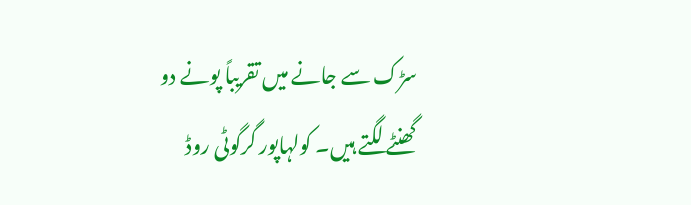سڑک سے جانے میں تقریباً پونے دو گھنٹے لگتے ہیں۔ کولہاپور گرگوٹی روڈ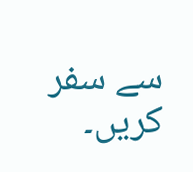سے سفر کریں۔